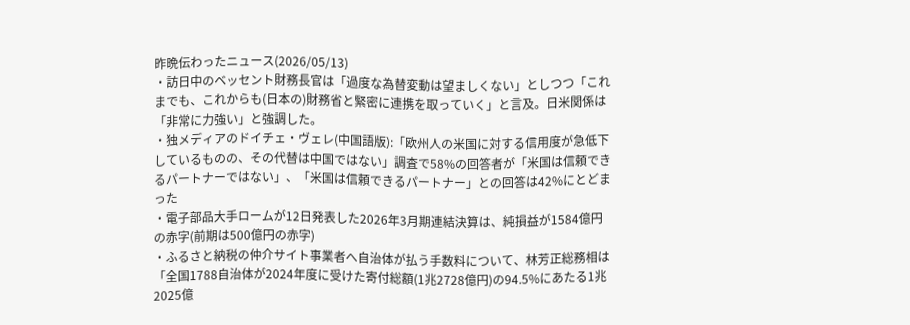昨晩伝わったニュース(2026/05/13)
・訪日中のベッセント財務長官は「過度な為替変動は望ましくない」としつつ「これまでも、これからも(日本の)財務省と緊密に連携を取っていく」と言及。日米関係は「非常に力強い」と強調した。
・独メディアのドイチェ・ヴェレ(中国語版):「欧州人の米国に対する信用度が急低下しているものの、その代替は中国ではない」調査で58%の回答者が「米国は信頼できるパートナーではない」、「米国は信頼できるパートナー」との回答は42%にとどまった
・電子部品大手ロームが12日発表した2026年3月期連結決算は、純損益が1584億円の赤字(前期は500億円の赤字)
・ふるさと納税の仲介サイト事業者へ自治体が払う手数料について、林芳正総務相は「全国1788自治体が2024年度に受けた寄付総額(1兆2728億円)の94.5%にあたる1兆2025億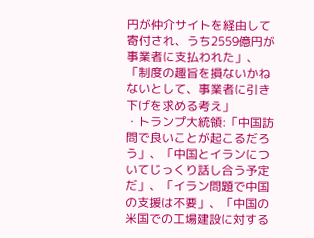円が仲介サイトを経由して寄付され、うち2559億円が事業者に支払われた」、「制度の趣旨を損ないかねないとして、事業者に引き下げを求める考え」
・トランプ大統領:「中国訪問で良いことが起こるだろう」、「中国とイランについてじっくり話し合う予定だ」、「イラン問題で中国の支援は不要」、「中国の米国での工場建設に対する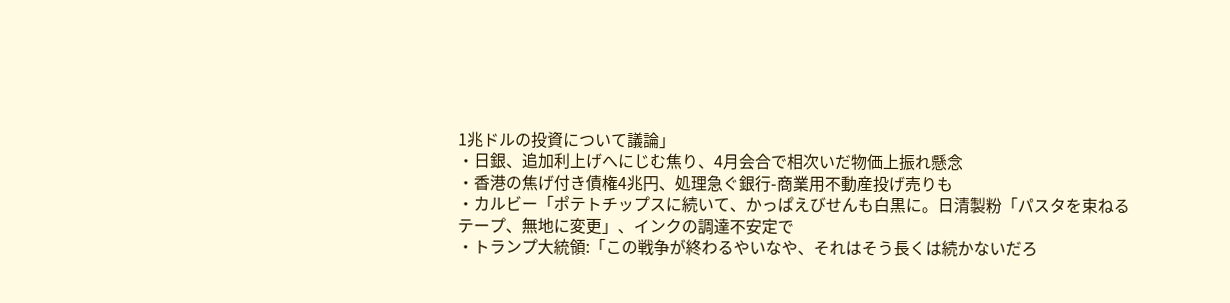1兆ドルの投資について議論」
・日銀、追加利上げへにじむ焦り、4月会合で相次いだ物価上振れ懸念
・香港の焦げ付き債権4兆円、処理急ぐ銀行-商業用不動産投げ売りも
・カルビー「ポテトチップスに続いて、かっぱえびせんも白黒に。日清製粉「パスタを束ねるテープ、無地に変更」、インクの調達不安定で
・トランプ大統領:「この戦争が終わるやいなや、それはそう長くは続かないだろ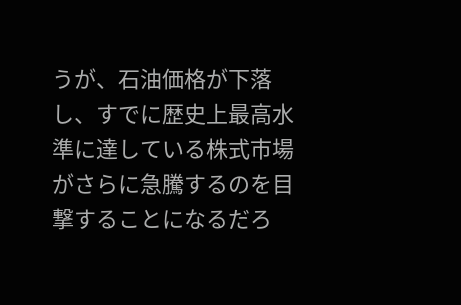うが、石油価格が下落し、すでに歴史上最高水準に達している株式市場がさらに急騰するのを目撃することになるだろ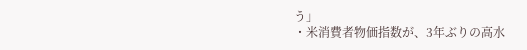う」
・米消費者物価指数が、3年ぶりの高水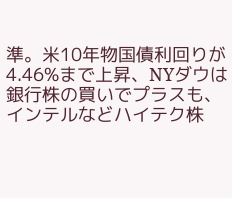準。米10年物国債利回りが4.46%まで上昇、NYダウは銀行株の買いでプラスも、インテルなどハイテク株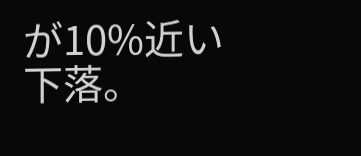が10%近い下落。